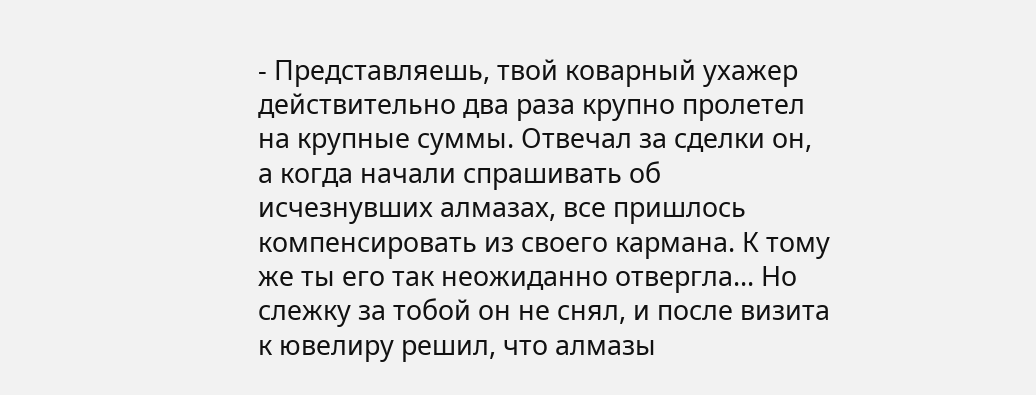- Представляешь, твой коварный ухажер действительно два раза крупно пролетел на крупные суммы. Отвечал за сделки он, а когда начали спрашивать об исчезнувших алмазах, все пришлось компенсировать из своего кармана. К тому же ты его так неожиданно отвергла... Но слежку за тобой он не снял, и после визита к ювелиру решил, что алмазы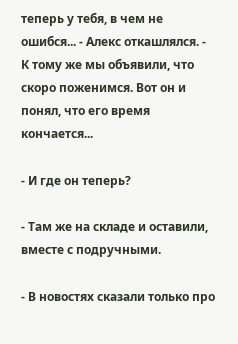теперь у тебя, в чем не ошибся... - Алекс откашлялся. - К тому же мы объявили, что скоро поженимся. Вот он и понял, что его время кончается...

- И где он теперь?

- Там же на складе и оставили, вместе с подручными.

- В новостях сказали только про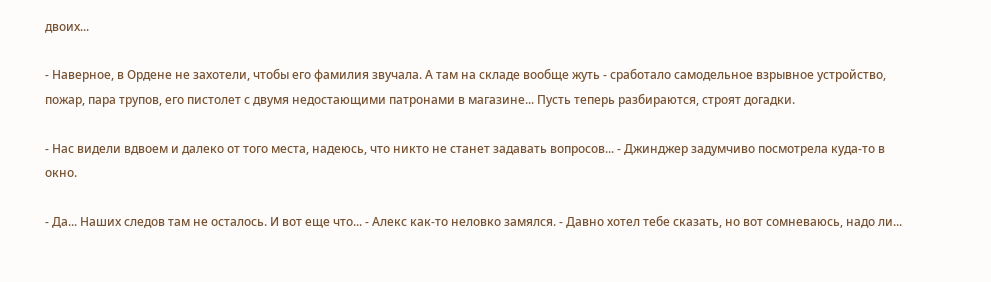двоих...

- Наверное, в Ордене не захотели, чтобы его фамилия звучала. А там на складе вообще жуть - сработало самодельное взрывное устройство, пожар, пара трупов, его пистолет с двумя недостающими патронами в магазине... Пусть теперь разбираются, строят догадки.

- Нас видели вдвоем и далеко от того места, надеюсь, что никто не станет задавать вопросов... - Джинджер задумчиво посмотрела куда-то в окно.

- Да... Наших следов там не осталось. И вот еще что... - Алекс как-то неловко замялся. - Давно хотел тебе сказать, но вот сомневаюсь, надо ли...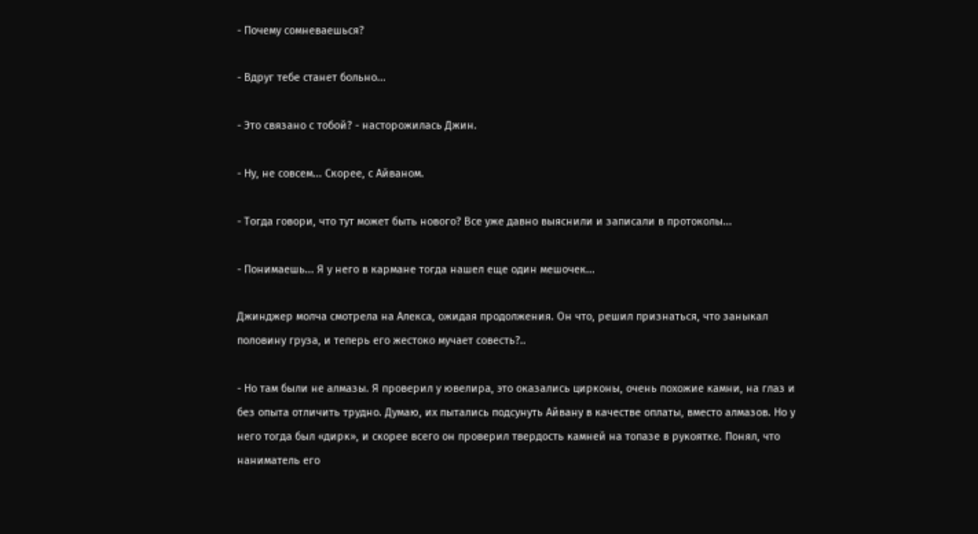- Почему сомневаешься?

- Вдруг тебе станет больно...

- Это связано с тобой? - насторожилась Джин.

- Ну, не совсем... Скорее, с Айваном.

- Тогда говори, что тут может быть нового? Все уже давно выяснили и записали в протоколы...

- Понимаешь... Я у него в кармане тогда нашел еще один мешочек...

Джинджер молча смотрела на Алекса, ожидая продолжения. Он что, решил признаться, что заныкал половину груза, и теперь его жестоко мучает совесть?..

- Но там были не алмазы. Я проверил у ювелира, это оказались цирконы, очень похожие камни, на глаз и без опыта отличить трудно. Думаю, их пытались подсунуть Айвану в качестве оплаты, вместо алмазов. Но у него тогда был «дирк», и скорее всего он проверил твердость камней на топазе в рукоятке. Понял, что наниматель его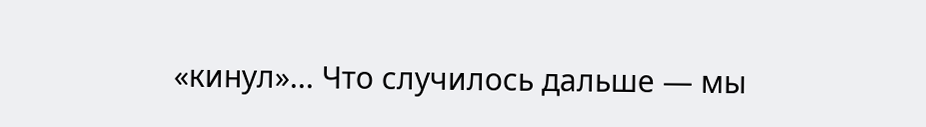«кинул»... Что случилось дальше — мы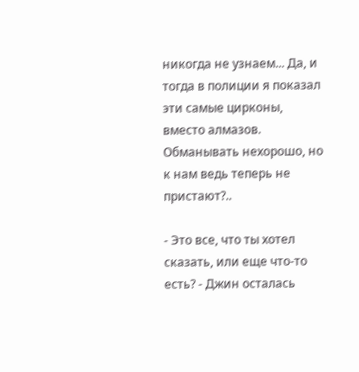никогда не узнаем... Да, и тогда в полиции я показал эти самые цирконы, вместо алмазов. Обманывать нехорошо, но к нам ведь теперь не пристают?..

- Это все, что ты хотел сказать, или еще что-то есть? - Джин осталась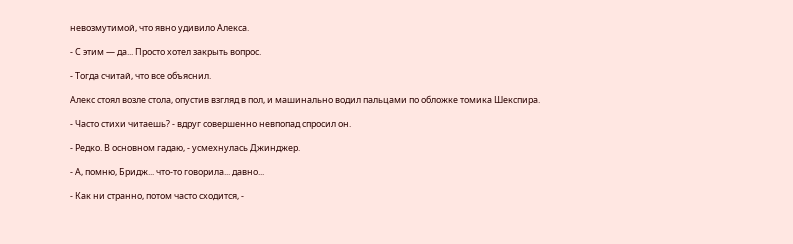невозмутимой, что явно удивило Алекса.

- С этим — да... Просто хотел закрыть вопрос.

- Тогда считай, что все объяснил.

Алекс стоял возле стола, опустив взгляд в пол, и машинально водил пальцами по обложке томика Шекспира.

- Часто стихи читаешь? - вдруг совершенно невпопад спросил он.

- Редко. В основном гадаю, - усмехнулась Джинджер.

- А, помню, Бридж... что-то говорила... давно...

- Как ни странно, потом часто сходится, -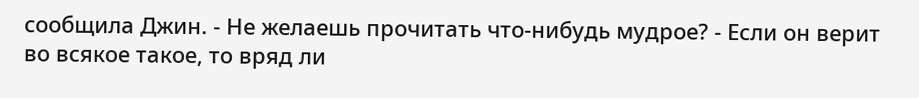сообщила Джин. - Не желаешь прочитать что-нибудь мудрое? - Если он верит во всякое такое, то вряд ли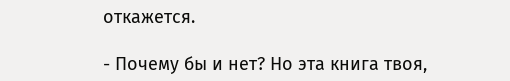откажется.

- Почему бы и нет? Но эта книга твоя,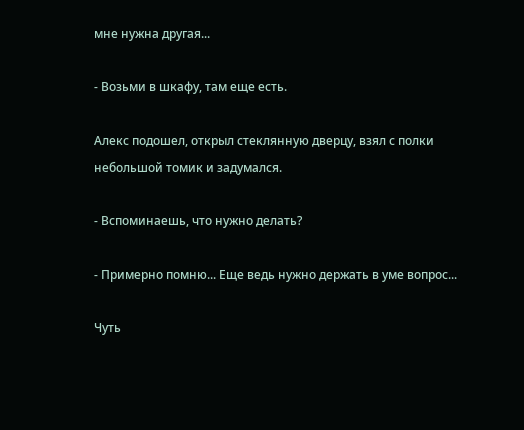мне нужна другая...

- Возьми в шкафу, там еще есть.

Алекс подошел, открыл стеклянную дверцу, взял с полки небольшой томик и задумался.

- Вспоминаешь, что нужно делать?

- Примерно помню... Еще ведь нужно держать в уме вопрос...

Чуть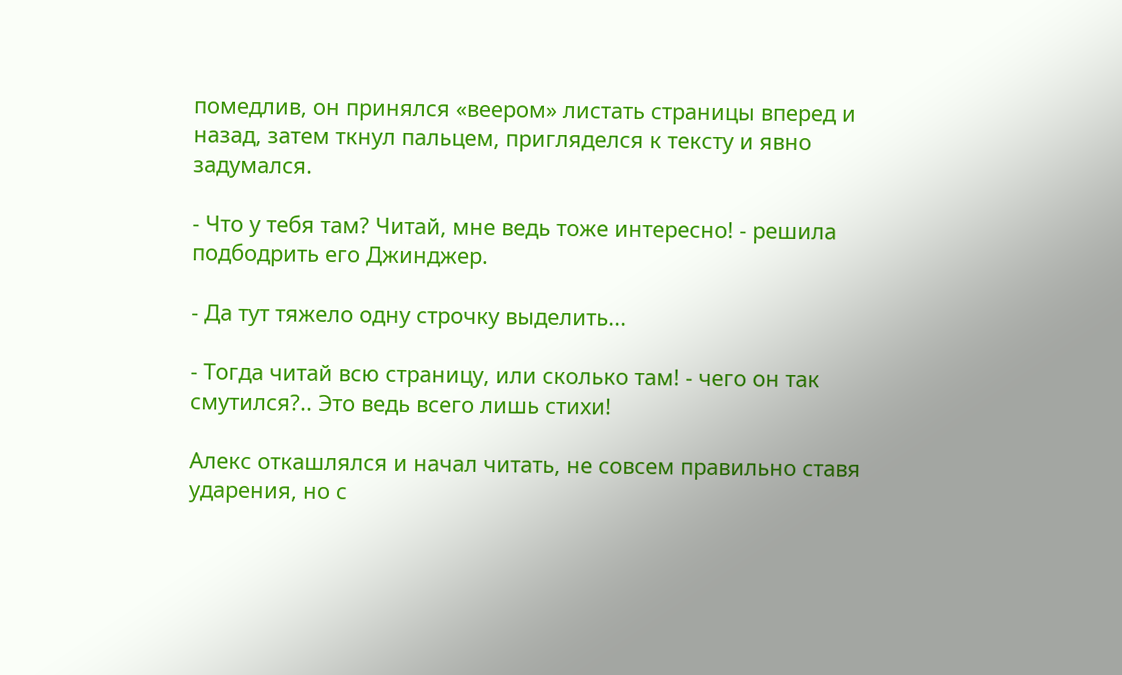помедлив, он принялся «веером» листать страницы вперед и назад, затем ткнул пальцем, пригляделся к тексту и явно задумался.

- Что у тебя там? Читай, мне ведь тоже интересно! - решила подбодрить его Джинджер.

- Да тут тяжело одну строчку выделить...

- Тогда читай всю страницу, или сколько там! - чего он так смутился?.. Это ведь всего лишь стихи!

Алекс откашлялся и начал читать, не совсем правильно ставя ударения, но с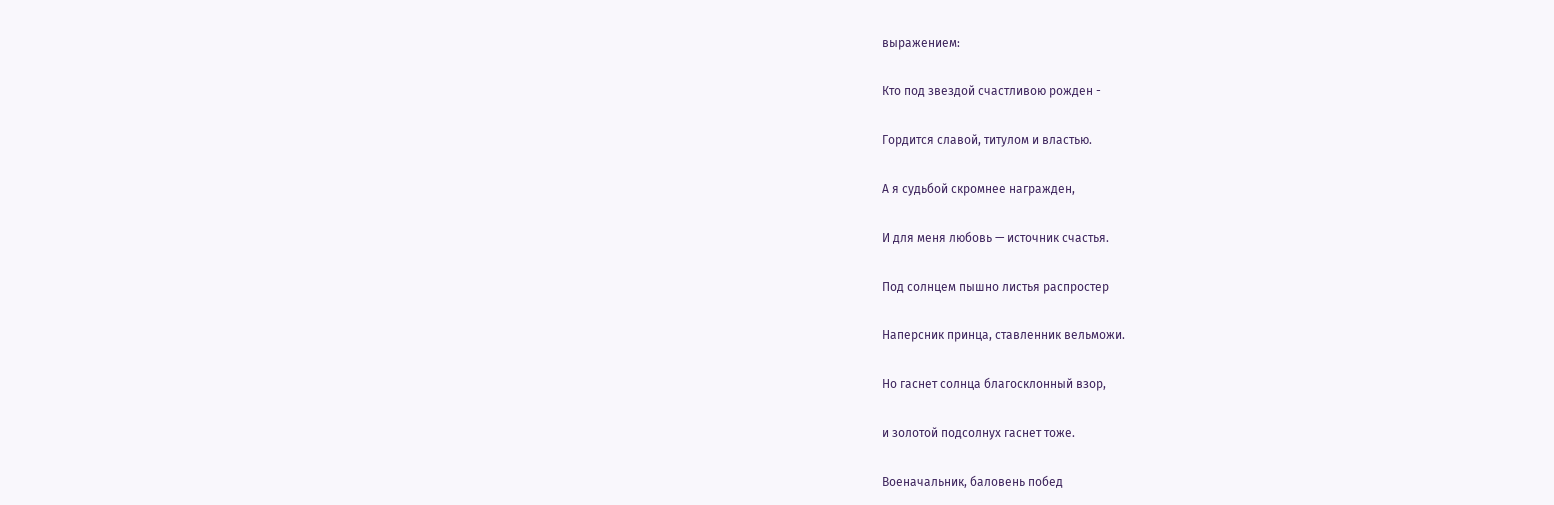выражением:

Кто под звездой счастливою рожден -

Гордится славой, титулом и властью.

А я судьбой скромнее награжден,

И для меня любовь — источник счастья.

Под солнцем пышно листья распростер

Наперсник принца, ставленник вельможи.

Но гаснет солнца благосклонный взор,

и золотой подсолнух гаснет тоже.

Военачальник, баловень побед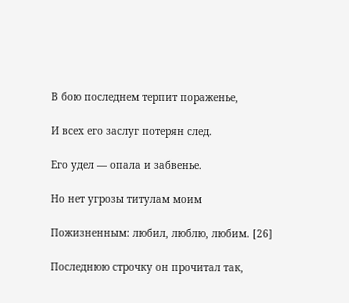В бою последнем терпит пораженье,

И всех его заслуг потерян след.

Его удел — опала и забвенье.

Но нет угрозы титулам моим

Пожизненным: любил, люблю, любим. [26]

Последнюю строчку он прочитал так,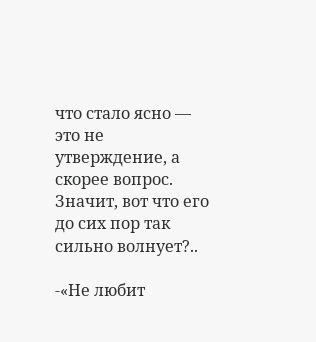что стало ясно — это не утверждение, а скорее вопрос. Значит, вот что его до сих пор так сильно волнует?..

-«Не любит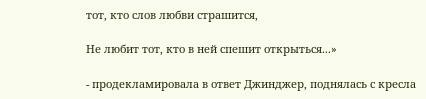тот, кто слов любви страшится,

Не любит тот, кто в ней спешит открыться...»

- продекламировала в ответ Джинджер, поднялась с кресла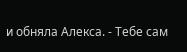и обняла Алекса. - Тебе сам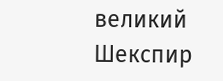великий Шекспир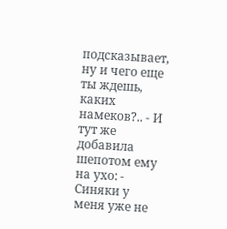подсказывает, ну и чего еще ты ждешь, каких намеков?.. - И тут же добавила шепотом ему на ухо: - Синяки у меня уже не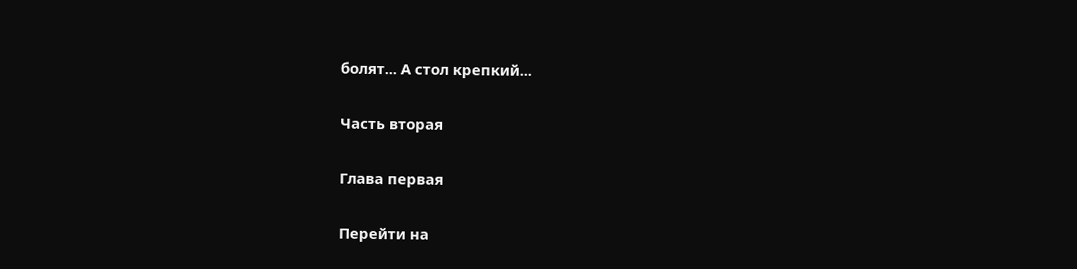болят... А стол крепкий...

Часть вторая

Глава первая

Перейти на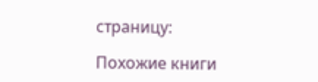страницу:

Похожие книги